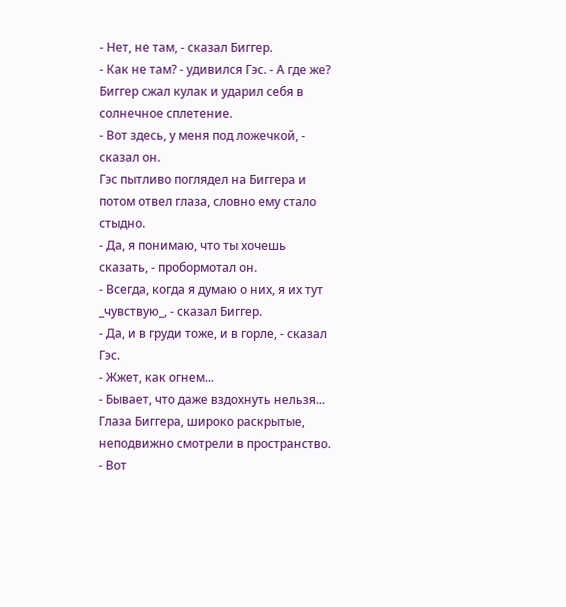- Нет, не там, - сказал Биггер.
- Как не там? - удивился Гэс. - А где же?
Биггер сжал кулак и ударил себя в солнечное сплетение.
- Вот здесь, у меня под ложечкой, - сказал он.
Гэс пытливо поглядел на Биггера и потом отвел глаза, словно ему стало стыдно.
- Да, я понимаю, что ты хочешь сказать, - пробормотал он.
- Всегда, когда я думаю о них, я их тут _чувствую_, - сказал Биггер.
- Да, и в груди тоже, и в горле, - сказал Гэс.
- Жжет, как огнем...
- Бывает, что даже вздохнуть нельзя...
Глаза Биггера, широко раскрытые, неподвижно смотрели в пространство.
- Вот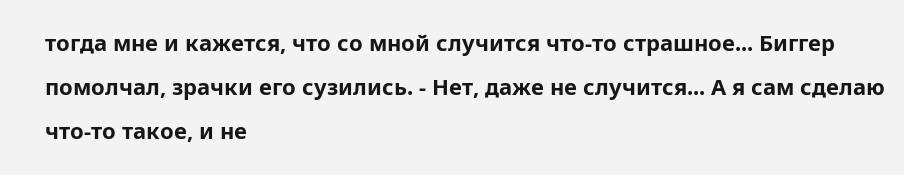тогда мне и кажется, что со мной случится что-то страшное... Биггер помолчал, зрачки его сузились. - Нет, даже не случится... А я сам сделаю что-то такое, и не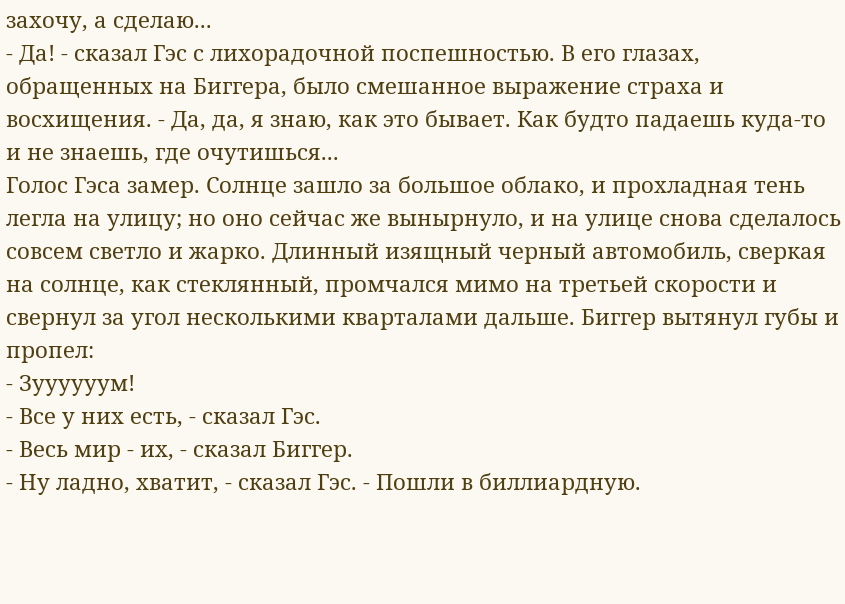захочу, а сделаю...
- Да! - сказал Гэс с лихорадочной поспешностью. В его глазах, обращенных на Биггера, было смешанное выражение страха и восхищения. - Да, да, я знаю, как это бывает. Как будто падаешь куда-то и не знаешь, где очутишься...
Голос Гэса замер. Солнце зашло за большое облако, и прохладная тень легла на улицу; но оно сейчас же вынырнуло, и на улице снова сделалось совсем светло и жарко. Длинный изящный черный автомобиль, сверкая на солнце, как стеклянный, промчался мимо на третьей скорости и свернул за угол несколькими кварталами дальше. Биггер вытянул губы и пропел:
- Зуууууум!
- Все у них есть, - сказал Гэс.
- Весь мир - их, - сказал Биггер.
- Ну ладно, хватит, - сказал Гэс. - Пошли в биллиардную.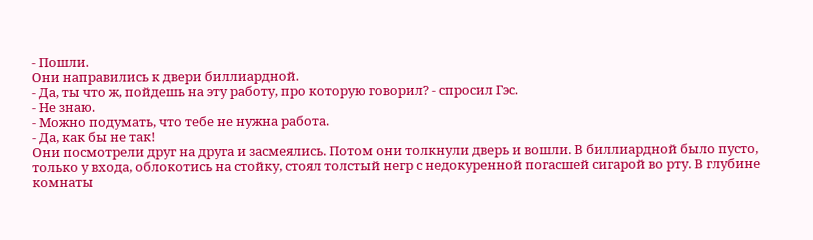- Пошли.
Они направились к двери биллиардной.
- Да, ты что ж, пойдешь на эту работу, про которую говорил? - спросил Гэс.
- Не знаю.
- Можно подумать, что тебе не нужна работа.
- Да, как бы не так!
Они посмотрели друг на друга и засмеялись. Потом они толкнули дверь и вошли. В биллиардной было пусто, только у входа, облокотись на стойку, стоял толстый негр с недокуренной погасшей сигарой во рту. В глубине комнаты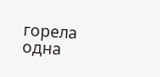горела одна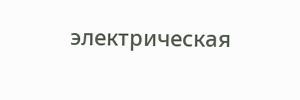электрическая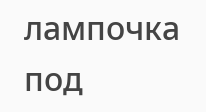лампочка под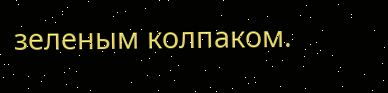зеленым колпаком.